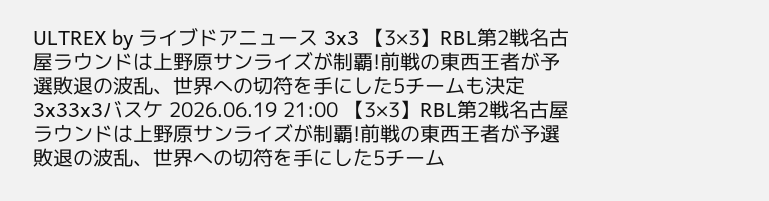ULTREX by ライブドアニュース 3x3 【3×3】RBL第2戦名古屋ラウンドは上野原サンライズが制覇!前戦の東西王者が予選敗退の波乱、世界への切符を手にした5チームも決定 3x33x3バスケ 2026.06.19 21:00 【3×3】RBL第2戦名古屋ラウンドは上野原サンライズが制覇!前戦の東西王者が予選敗退の波乱、世界への切符を手にした5チーム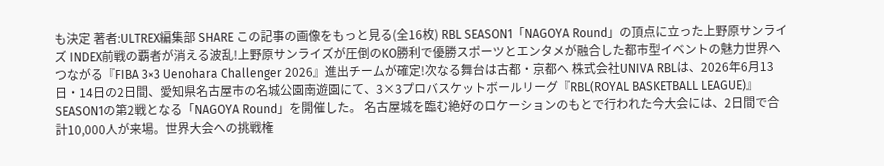も決定 著者:ULTREX編集部 SHARE この記事の画像をもっと見る(全16枚) RBL SEASON1「NAGOYA Round」の頂点に立った上野原サンライズ INDEX前戦の覇者が消える波乱!上野原サンライズが圧倒のKO勝利で優勝スポーツとエンタメが融合した都市型イベントの魅力世界へつながる『FIBA 3×3 Uenohara Challenger 2026』進出チームが確定!次なる舞台は古都・京都へ 株式会社UNIVA RBLは、2026年6月13日・14日の2日間、愛知県名古屋市の名城公園南遊園にて、3×3プロバスケットボールリーグ『RBL(ROYAL BASKETBALL LEAGUE)』SEASON1の第2戦となる「NAGOYA Round」を開催した。 名古屋城を臨む絶好のロケーションのもとで行われた今大会には、2日間で合計10,000人が来場。世界大会への挑戦権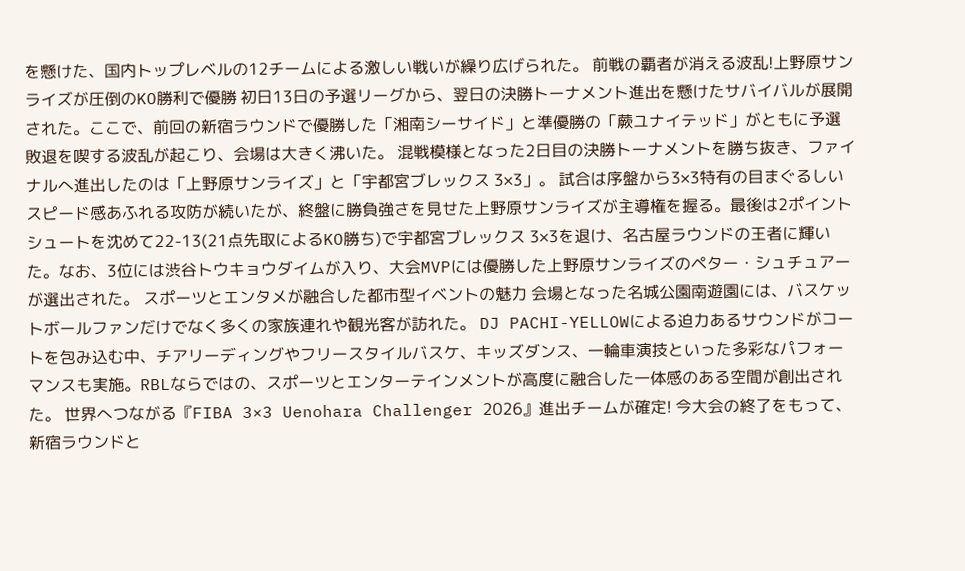を懸けた、国内トップレベルの12チームによる激しい戦いが繰り広げられた。 前戦の覇者が消える波乱!上野原サンライズが圧倒のKO勝利で優勝 初日13日の予選リーグから、翌日の決勝トーナメント進出を懸けたサバイバルが展開された。ここで、前回の新宿ラウンドで優勝した「湘南シーサイド」と準優勝の「蕨ユナイテッド」がともに予選敗退を喫する波乱が起こり、会場は大きく沸いた。 混戦模様となった2日目の決勝トーナメントを勝ち抜き、ファイナルへ進出したのは「上野原サンライズ」と「宇都宮ブレックス 3×3」。 試合は序盤から3×3特有の目まぐるしいスピード感あふれる攻防が続いたが、終盤に勝負強さを見せた上野原サンライズが主導権を握る。最後は2ポイントシュートを沈めて22-13(21点先取によるKO勝ち)で宇都宮ブレックス 3×3を退け、名古屋ラウンドの王者に輝いた。なお、3位には渋谷トウキョウダイムが入り、大会MVPには優勝した上野原サンライズのペター・シュチュアーが選出された。 スポーツとエンタメが融合した都市型イベントの魅力 会場となった名城公園南遊園には、バスケットボールファンだけでなく多くの家族連れや観光客が訪れた。 DJ PACHI-YELLOWによる迫力あるサウンドがコートを包み込む中、チアリーディングやフリースタイルバスケ、キッズダンス、一輪車演技といった多彩なパフォーマンスも実施。RBLならではの、スポーツとエンターテインメントが高度に融合した一体感のある空間が創出された。 世界へつながる『FIBA 3×3 Uenohara Challenger 2026』進出チームが確定! 今大会の終了をもって、新宿ラウンドと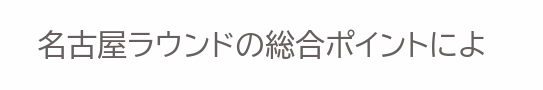名古屋ラウンドの総合ポイントによ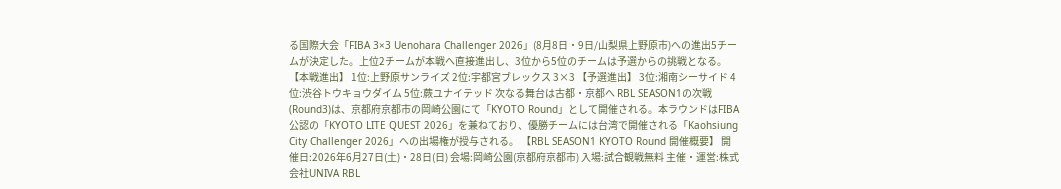る国際大会「FIBA 3×3 Uenohara Challenger 2026」(8月8日・9日/山梨県上野原市)への進出5チームが決定した。上位2チームが本戦へ直接進出し、3位から5位のチームは予選からの挑戦となる。 【本戦進出】 1位:上野原サンライズ 2位:宇都宮ブレックス 3×3 【予選進出】 3位:湘南シーサイド 4位:渋谷トウキョウダイム 5位:蕨ユナイテッド 次なる舞台は古都・京都へ RBL SEASON1の次戦(Round3)は、京都府京都市の岡崎公園にて「KYOTO Round」として開催される。本ラウンドはFIBA公認の「KYOTO LITE QUEST 2026」を兼ねており、優勝チームには台湾で開催される「Kaohsiung City Challenger 2026」への出場権が授与される。 【RBL SEASON1 KYOTO Round 開催概要】 開催日:2026年6月27日(土)・28日(日) 会場:岡崎公園(京都府京都市) 入場:試合観戦無料 主催・運営:株式会社UNIVA RBL